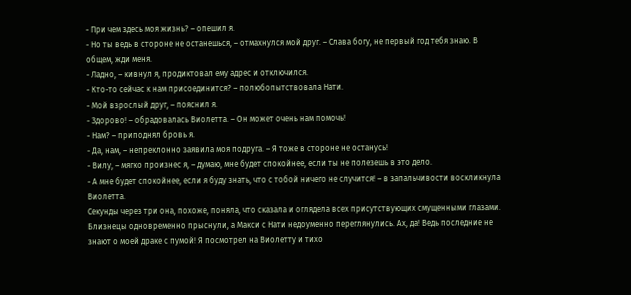- При чем здесь моя жизнь? – опешил я.
- Но ты ведь в стороне не останешься, – отмахнулся мой друг. – Слава богу, не первый год тебя знаю. В общем, жди меня.
- Ладно, – кивнул я, продиктовал ему адрес и отключился.
- Кто-то сейчас к нам присоединится? – полюбопытствовала Нати.
- Мой взрослый друг, – пояснил я.
- Здорово! – обрадовалась Виолетта. – Он может очень нам помочь!
- Нам? – приподнял бровь я.
- Да, нам, – непреклонно заявила моя подруга. – Я тоже в стороне не останусь!
- Вилу, – мягко произнес я, – думаю, мне будет спокойнее, если ты не полезешь в это дело.
- А мне будет спокойнее, если я буду знать, что с тобой ничего не случится! – в запальчивости воскликнула Виолетта.
Секунды через три она, похоже, поняла, что сказала и оглядела всех присутствующих смущенными глазами. Близнецы одновременно прыснули, а Макси с Нати недоуменно переглянулись. Ах, да! Ведь последние не знают о моей драке с пумой! Я посмотрел на Виолетту и тихо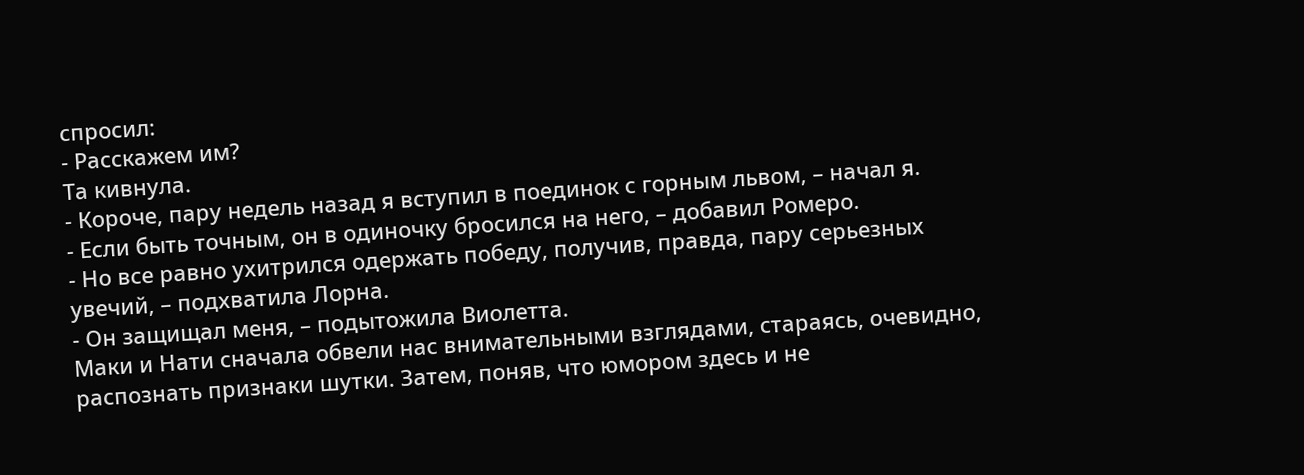спросил:
- Расскажем им?
Та кивнула.
- Короче, пару недель назад я вступил в поединок с горным львом, – начал я.
- Если быть точным, он в одиночку бросился на него, – добавил Ромеро.
- Но все равно ухитрился одержать победу, получив, правда, пару серьезных увечий, – подхватила Лорна.
- Он защищал меня, – подытожила Виолетта.
Маки и Нати сначала обвели нас внимательными взглядами, стараясь, очевидно, распознать признаки шутки. Затем, поняв, что юмором здесь и не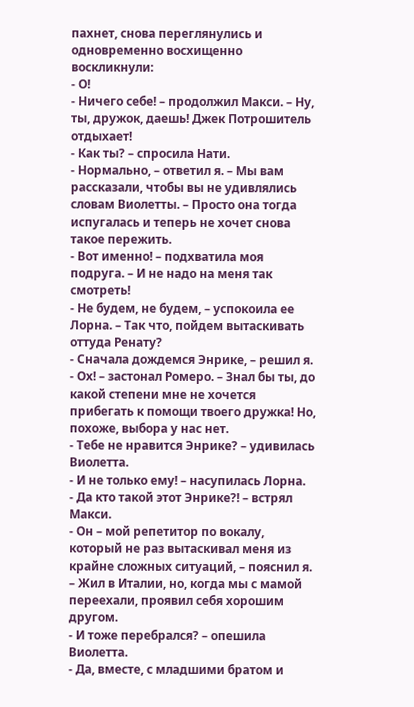пахнет, снова переглянулись и одновременно восхищенно воскликнули:
- О!
- Ничего себе! – продолжил Макси. – Ну, ты, дружок, даешь! Джек Потрошитель отдыхает!
- Как ты? – спросила Нати.
- Нормально, – ответил я. – Мы вам рассказали, чтобы вы не удивлялись словам Виолетты. – Просто она тогда испугалась и теперь не хочет снова такое пережить.
- Вот именно! – подхватила моя подруга. – И не надо на меня так смотреть!
- Не будем, не будем, – успокоила ее Лорна. – Так что, пойдем вытаскивать оттуда Ренату?
- Сначала дождемся Энрике, – решил я.
- Ох! – застонал Ромеро. – Знал бы ты, до какой степени мне не хочется прибегать к помощи твоего дружка! Но, похоже, выбора у нас нет.
- Тебе не нравится Энрике? – удивилась Виолетта.
- И не только ему! – насупилась Лорна.
- Да кто такой этот Энрике?! – встрял Макси.
- Он – мой репетитор по вокалу, который не раз вытаскивал меня из крайне сложных ситуаций, – пояснил я. – Жил в Италии, но, когда мы с мамой переехали, проявил себя хорошим другом.
- И тоже перебрался? – опешила Виолетта.
- Да, вместе, с младшими братом и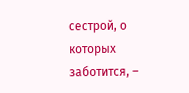сестрой, о которых заботится, –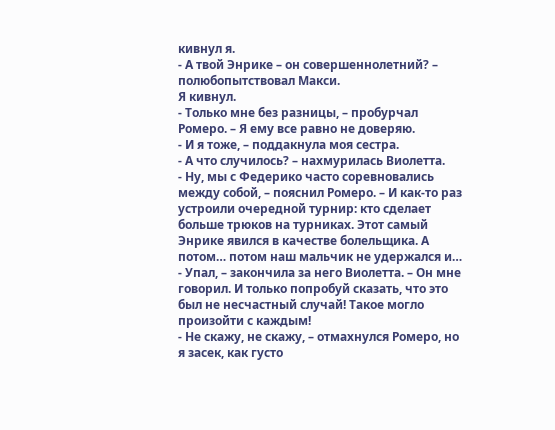кивнул я.
- А твой Энрике – он совершеннолетний? – полюбопытствовал Макси.
Я кивнул.
- Только мне без разницы, – пробурчал Ромеро. – Я ему все равно не доверяю.
- И я тоже, – поддакнула моя сестра.
- А что случилось? – нахмурилась Виолетта.
- Ну, мы с Федерико часто соревновались между собой, – пояснил Ромеро. – И как-то раз устроили очередной турнир: кто сделает больше трюков на турниках. Этот самый Энрике явился в качестве болельщика. А потом… потом наш мальчик не удержался и…
- Упал, – закончила за него Виолетта. – Он мне говорил. И только попробуй сказать, что это был не несчастный случай! Такое могло произойти с каждым!
- Не скажу, не скажу, – отмахнулся Ромеро, но я засек, как густо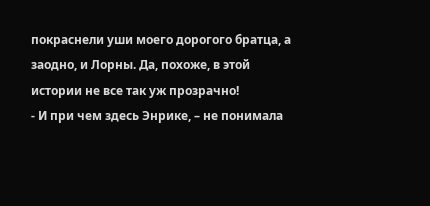покраснели уши моего дорогого братца, а заодно, и Лорны. Да, похоже, в этой истории не все так уж прозрачно!
- И при чем здесь Энрике, – не понимала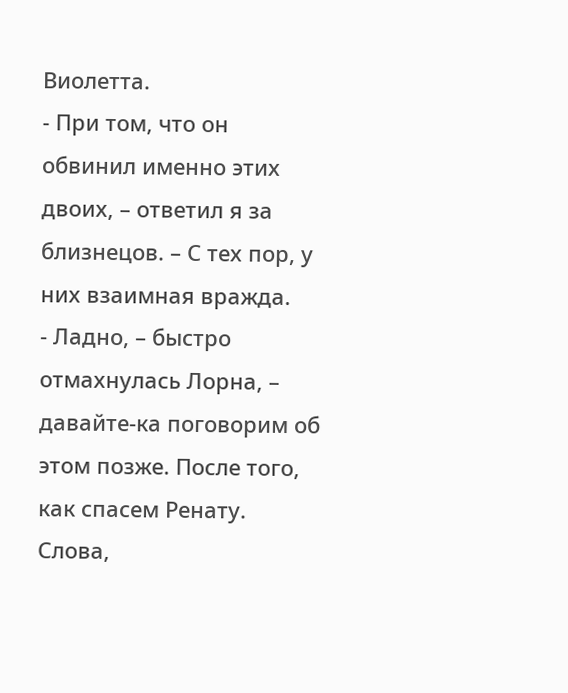Виолетта.
- При том, что он обвинил именно этих двоих, – ответил я за близнецов. – С тех пор, у них взаимная вражда.
- Ладно, – быстро отмахнулась Лорна, – давайте-ка поговорим об этом позже. После того, как спасем Ренату.
Слова,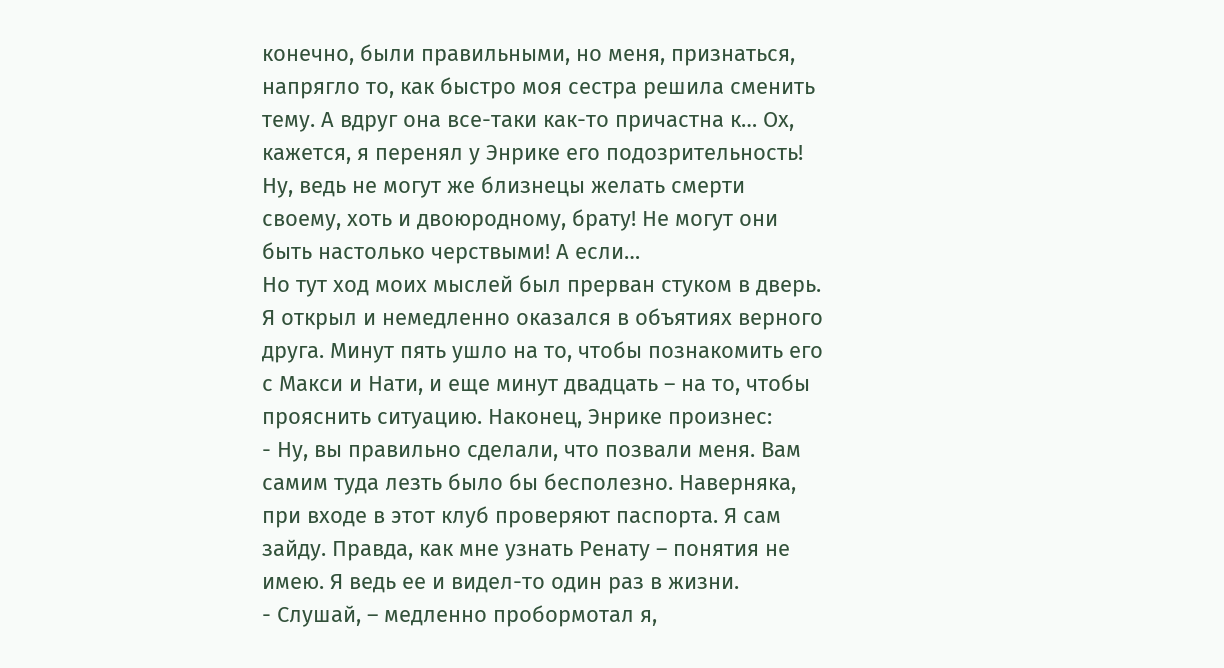конечно, были правильными, но меня, признаться, напрягло то, как быстро моя сестра решила сменить тему. А вдруг она все-таки как-то причастна к… Ох, кажется, я перенял у Энрике его подозрительность! Ну, ведь не могут же близнецы желать смерти своему, хоть и двоюродному, брату! Не могут они быть настолько черствыми! А если…
Но тут ход моих мыслей был прерван стуком в дверь. Я открыл и немедленно оказался в объятиях верного друга. Минут пять ушло на то, чтобы познакомить его с Макси и Нати, и еще минут двадцать – на то, чтобы прояснить ситуацию. Наконец, Энрике произнес:
- Ну, вы правильно сделали, что позвали меня. Вам самим туда лезть было бы бесполезно. Наверняка, при входе в этот клуб проверяют паспорта. Я сам зайду. Правда, как мне узнать Ренату – понятия не имею. Я ведь ее и видел-то один раз в жизни.
- Слушай, – медленно пробормотал я,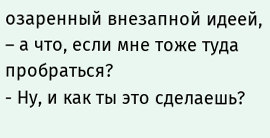озаренный внезапной идеей, – а что, если мне тоже туда пробраться?
- Ну, и как ты это сделаешь?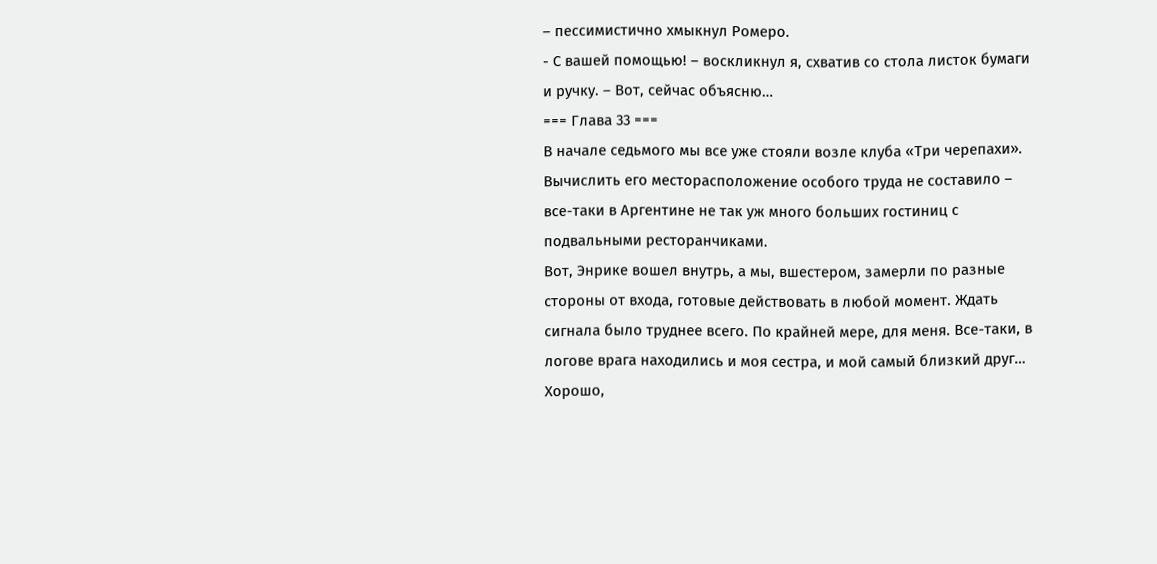– пессимистично хмыкнул Ромеро.
- С вашей помощью! – воскликнул я, схватив со стола листок бумаги и ручку. – Вот, сейчас объясню…
=== Глава 33 ===
В начале седьмого мы все уже стояли возле клуба «Три черепахи». Вычислить его месторасположение особого труда не составило – все-таки в Аргентине не так уж много больших гостиниц с подвальными ресторанчиками.
Вот, Энрике вошел внутрь, а мы, вшестером, замерли по разные стороны от входа, готовые действовать в любой момент. Ждать сигнала было труднее всего. По крайней мере, для меня. Все-таки, в логове врага находились и моя сестра, и мой самый близкий друг… Хорошо,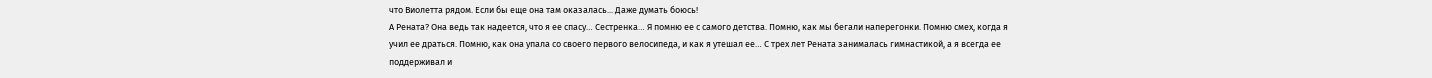что Виолетта рядом. Если бы еще она там оказалась... Даже думать боюсь!
А Рената? Она ведь так надеется, что я ее спасу… Сестренка… Я помню ее с самого детства. Помню, как мы бегали наперегонки. Помню смех, когда я учил ее драться. Помню, как она упала со своего первого велосипеда, и как я утешал ее… С трех лет Рената занималась гимнастикой, а я всегда ее поддерживал и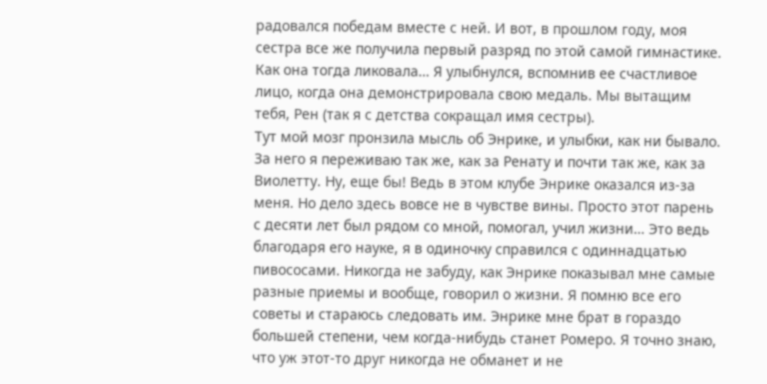радовался победам вместе с ней. И вот, в прошлом году, моя сестра все же получила первый разряд по этой самой гимнастике. Как она тогда ликовала… Я улыбнулся, вспомнив ее счастливое лицо, когда она демонстрировала свою медаль. Мы вытащим тебя, Рен (так я с детства сокращал имя сестры).
Тут мой мозг пронзила мысль об Энрике, и улыбки, как ни бывало. За него я переживаю так же, как за Ренату и почти так же, как за Виолетту. Ну, еще бы! Ведь в этом клубе Энрике оказался из-за меня. Но дело здесь вовсе не в чувстве вины. Просто этот парень с десяти лет был рядом со мной, помогал, учил жизни… Это ведь благодаря его науке, я в одиночку справился с одиннадцатью пивососами. Никогда не забуду, как Энрике показывал мне самые разные приемы и вообще, говорил о жизни. Я помню все его советы и стараюсь следовать им. Энрике мне брат в гораздо большей степени, чем когда-нибудь станет Ромеро. Я точно знаю, что уж этот-то друг никогда не обманет и не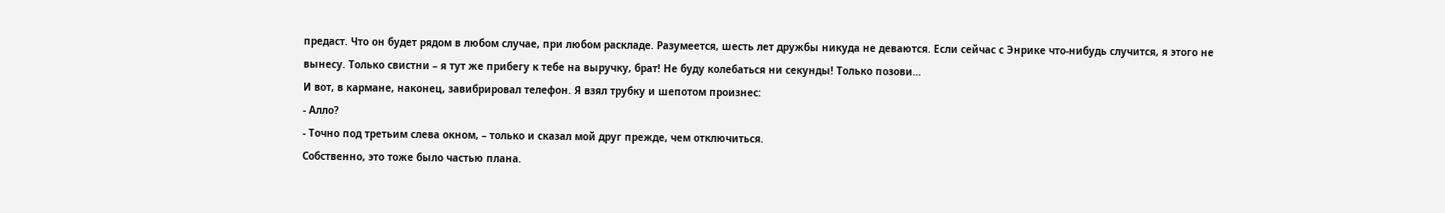предаст. Что он будет рядом в любом случае, при любом раскладе. Разумеется, шесть лет дружбы никуда не деваются. Если сейчас с Энрике что-нибудь случится, я этого не вынесу. Только свистни – я тут же прибегу к тебе на выручку, брат! Не буду колебаться ни секунды! Только позови…
И вот, в кармане, наконец, завибрировал телефон. Я взял трубку и шепотом произнес:
- Алло?
- Точно под третьим слева окном, – только и сказал мой друг прежде, чем отключиться.
Собственно, это тоже было частью плана.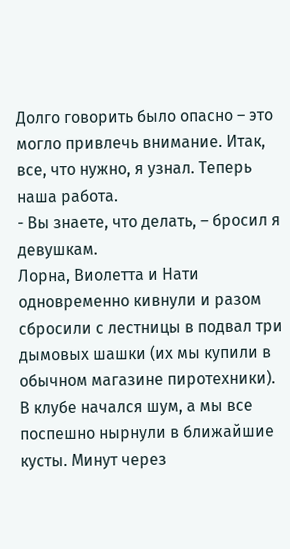Долго говорить было опасно – это могло привлечь внимание. Итак, все, что нужно, я узнал. Теперь наша работа.
- Вы знаете, что делать, – бросил я девушкам.
Лорна, Виолетта и Нати одновременно кивнули и разом сбросили с лестницы в подвал три дымовых шашки (их мы купили в обычном магазине пиротехники). В клубе начался шум, а мы все поспешно нырнули в ближайшие кусты. Минут через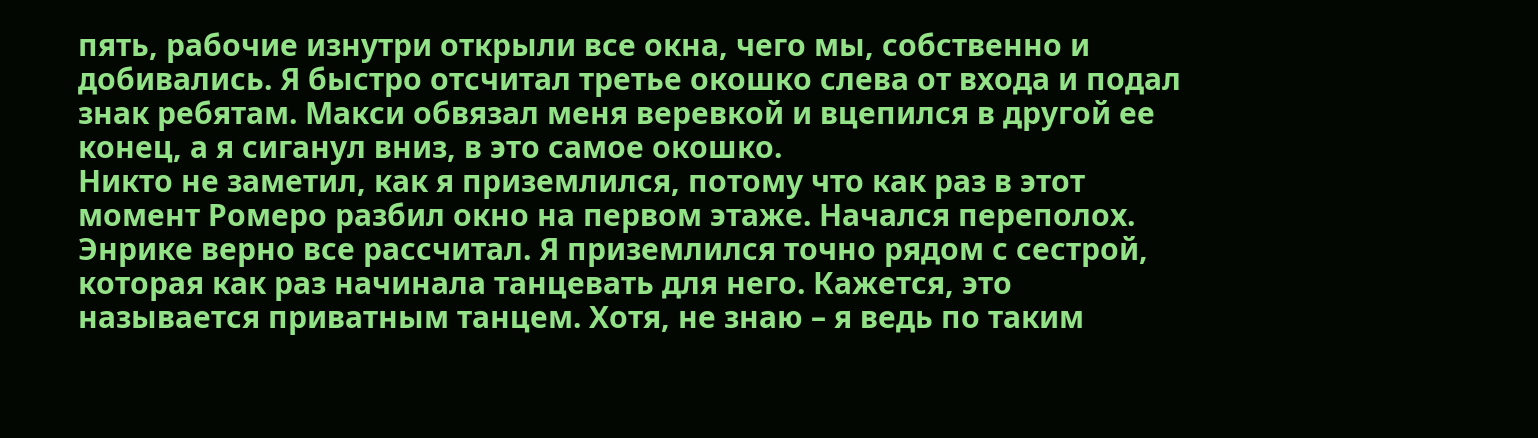пять, рабочие изнутри открыли все окна, чего мы, собственно и добивались. Я быстро отсчитал третье окошко слева от входа и подал знак ребятам. Макси обвязал меня веревкой и вцепился в другой ее конец, а я сиганул вниз, в это самое окошко.
Никто не заметил, как я приземлился, потому что как раз в этот момент Ромеро разбил окно на первом этаже. Начался переполох. Энрике верно все рассчитал. Я приземлился точно рядом с сестрой, которая как раз начинала танцевать для него. Кажется, это называется приватным танцем. Хотя, не знаю – я ведь по таким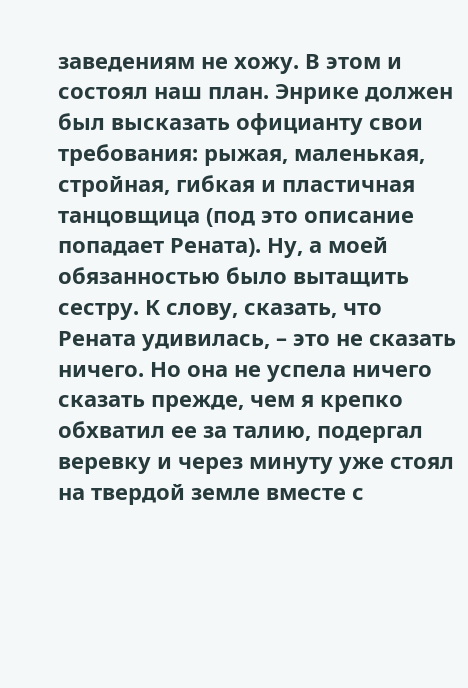заведениям не хожу. В этом и состоял наш план. Энрике должен был высказать официанту свои требования: рыжая, маленькая, стройная, гибкая и пластичная танцовщица (под это описание попадает Рената). Ну, а моей обязанностью было вытащить сестру. К слову, сказать, что Рената удивилась, – это не сказать ничего. Но она не успела ничего сказать прежде, чем я крепко обхватил ее за талию, подергал веревку и через минуту уже стоял на твердой земле вместе с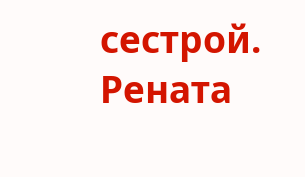сестрой. Рената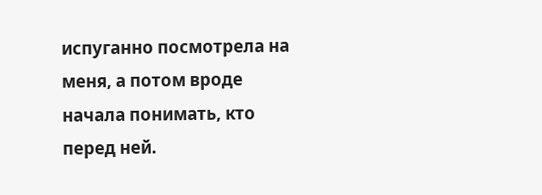испуганно посмотрела на меня, а потом вроде начала понимать, кто перед ней.